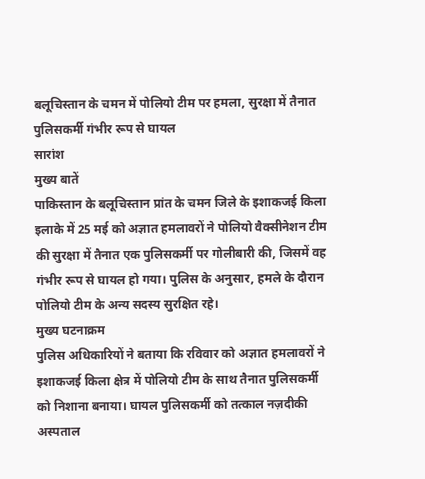बलूचिस्तान के चमन में पोलियो टीम पर हमला, सुरक्षा में तैनात पुलिसकर्मी गंभीर रूप से घायल
सारांश
मुख्य बातें
पाकिस्तान के बलूचिस्तान प्रांत के चमन जिले के इशाकजई किला इलाके में 25 मई को अज्ञात हमलावरों ने पोलियो वैक्सीनेशन टीम की सुरक्षा में तैनात एक पुलिसकर्मी पर गोलीबारी की, जिसमें वह गंभीर रूप से घायल हो गया। पुलिस के अनुसार, हमले के दौरान पोलियो टीम के अन्य सदस्य सुरक्षित रहे।
मुख्य घटनाक्रम
पुलिस अधिकारियों ने बताया कि रविवार को अज्ञात हमलावरों ने इशाकजई किला क्षेत्र में पोलियो टीम के साथ तैनात पुलिसकर्मी को निशाना बनाया। घायल पुलिसकर्मी को तत्काल नज़दीकी अस्पताल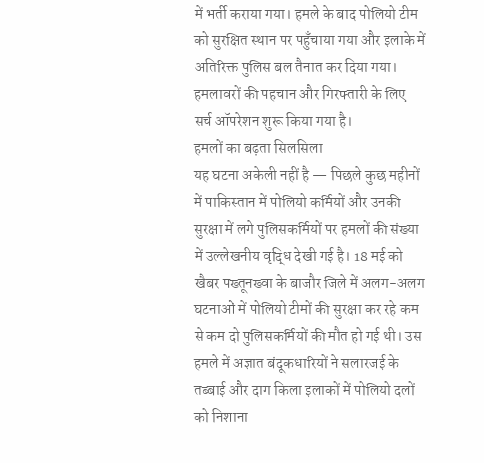में भर्ती कराया गया। हमले के बाद पोलियो टीम को सुरक्षित स्थान पर पहुँचाया गया और इलाके में अतिरिक्त पुलिस बल तैनात कर दिया गया। हमलावरों की पहचान और गिरफ्तारी के लिए सर्च ऑपरेशन शुरू किया गया है।
हमलों का बढ़ता सिलसिला
यह घटना अकेली नहीं है — पिछले कुछ महीनों में पाकिस्तान में पोलियो कर्मियों और उनकी सुरक्षा में लगे पुलिसकर्मियों पर हमलों की संख्या में उल्लेखनीय वृद्धि देखी गई है। 18 मई को खैबर पख्तूनख्वा के बाजौर जिले में अलग-अलग घटनाओं में पोलियो टीमों की सुरक्षा कर रहे कम से कम दो पुलिसकर्मियों की मौत हो गई थी। उस हमले में अज्ञात बंदूकधारियों ने सलारजई के तब्बाई और दाग किला इलाकों में पोलियो दलों को निशाना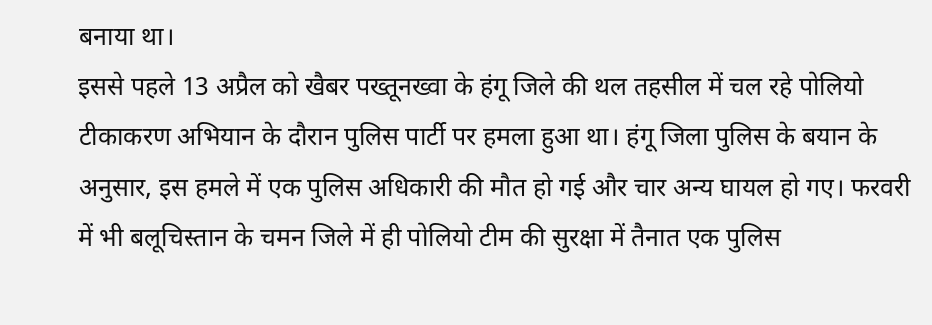बनाया था।
इससे पहले 13 अप्रैल को खैबर पख्तूनख्वा के हंगू जिले की थल तहसील में चल रहे पोलियो टीकाकरण अभियान के दौरान पुलिस पार्टी पर हमला हुआ था। हंगू जिला पुलिस के बयान के अनुसार, इस हमले में एक पुलिस अधिकारी की मौत हो गई और चार अन्य घायल हो गए। फरवरी में भी बलूचिस्तान के चमन जिले में ही पोलियो टीम की सुरक्षा में तैनात एक पुलिस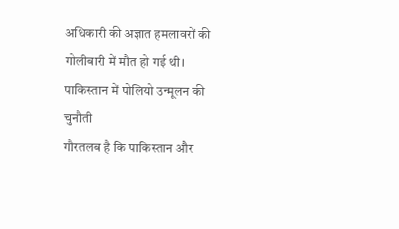अधिकारी की अज्ञात हमलावरों की गोलीबारी में मौत हो गई थी।
पाकिस्तान में पोलियो उन्मूलन की चुनौती
गौरतलब है कि पाकिस्तान और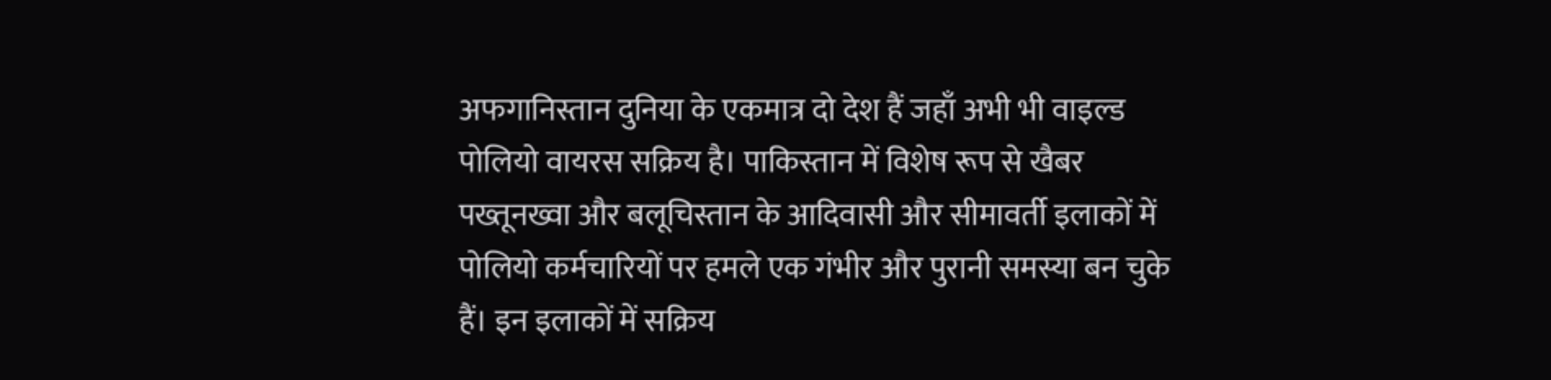अफगानिस्तान दुनिया के एकमात्र दो देश हैं जहाँ अभी भी वाइल्ड पोलियो वायरस सक्रिय है। पाकिस्तान में विशेष रूप से खैबर पख्तूनख्वा और बलूचिस्तान के आदिवासी और सीमावर्ती इलाकों में पोलियो कर्मचारियों पर हमले एक गंभीर और पुरानी समस्या बन चुके हैं। इन इलाकों में सक्रिय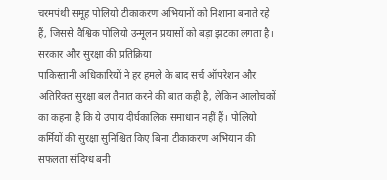चरमपंथी समूह पोलियो टीकाकरण अभियानों को निशाना बनाते रहे हैं, जिससे वैश्विक पोलियो उन्मूलन प्रयासों को बड़ा झटका लगता है।
सरकार और सुरक्षा की प्रतिक्रिया
पाकिस्तानी अधिकारियों ने हर हमले के बाद सर्च ऑपरेशन और अतिरिक्त सुरक्षा बल तैनात करने की बात कही है, लेकिन आलोचकों का कहना है कि ये उपाय दीर्घकालिक समाधान नहीं हैं। पोलियो कर्मियों की सुरक्षा सुनिश्चित किए बिना टीकाकरण अभियान की सफलता संदिग्ध बनी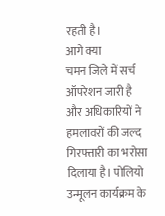रहती है।
आगे क्या
चमन जिले में सर्च ऑपरेशन जारी है और अधिकारियों ने हमलावरों की जल्द गिरफ्तारी का भरोसा दिलाया है। पोलियो उन्मूलन कार्यक्रम के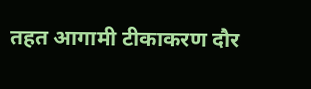तहत आगामी टीकाकरण दौर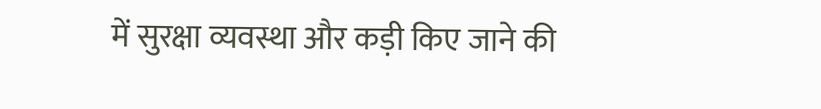में सुरक्षा व्यवस्था और कड़ी किए जाने की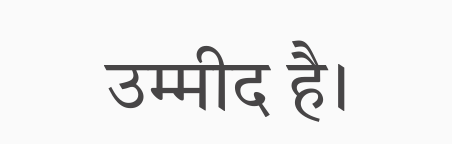उम्मीद है।